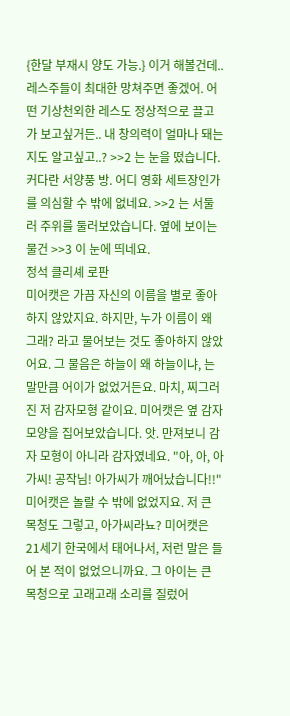{한달 부재시 양도 가능.} 이거 해볼건데.. 레스주들이 최대한 망쳐주면 좋겠어. 어떤 기상천외한 레스도 정상적으로 끌고 가 보고싶거든.. 내 창의력이 얼마나 돼는지도 알고싶고..? >>2 는 눈을 떴습니다. 커다란 서양풍 방. 어디 영화 세트장인가를 의심할 수 밖에 없네요. >>2 는 서둘러 주위를 둘러보았습니다. 옆에 보이는 물건 >>3 이 눈에 띄네요.
정석 클리셰 로판
미어캣은 가끔 자신의 이름을 별로 좋아하지 않았지요. 하지만, 누가 이름이 왜 그래? 라고 물어보는 것도 좋아하지 않았어요. 그 물음은 하늘이 왜 하늘이냐, 는 말만큼 어이가 없었거든요. 마치, 찌그러진 저 감자모형 같이요. 미어캣은 옆 감자모양을 집어보았습니다. 앗. 만져보니 감자 모형이 아니라 감자였네요. "아, 아, 아가씨! 공작님! 아가씨가 깨어났습니다!!" 미어캣은 놀랄 수 밖에 없었지요. 저 큰 목청도 그렇고, 아가씨라뇨? 미어캣은 21세기 한국에서 태어나서, 저런 말은 들어 본 적이 없었으니까요. 그 아이는 큰 목청으로 고래고래 소리를 질렀어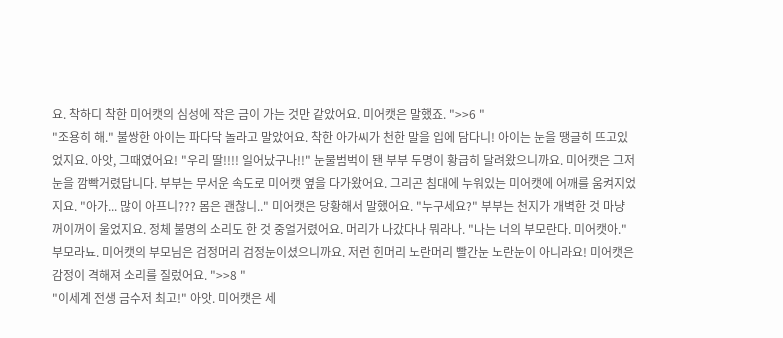요. 착하디 착한 미어캣의 심성에 작은 금이 가는 것만 같았어요. 미어캣은 말했죠. ">>6 "
"조용히 해." 불쌍한 아이는 파다닥 놀라고 말았어요. 착한 아가씨가 천한 말을 입에 담다니! 아이는 눈을 땡글히 뜨고있었지요. 아앗, 그때였어요! "우리 딸!!!! 일어났구나!!" 눈물범벅이 됀 부부 두명이 황급히 달려왔으니까요. 미어캣은 그저 눈을 깜빡거렸답니다. 부부는 무서운 속도로 미어캣 옆을 다가왔어요. 그리곤 침대에 누워있는 미어캣에 어깨를 움켜지었지요. "아가... 많이 아프니??? 몸은 괜찮니.." 미어캣은 당황해서 말했어요. "누구세요?" 부부는 천지가 개벽한 것 마냥 꺼이꺼이 울었지요. 정체 불명의 소리도 한 것 중얼거렸어요. 머리가 나갔다나 뭐라나. "나는 너의 부모란다. 미어캣아." 부모라뇨. 미어캣의 부모님은 검정머리 검정눈이셨으니까요. 저런 힌머리 노란머리 빨간눈 노란눈이 아니라요! 미어캣은 감정이 격해져 소리를 질렀어요. ">>8 "
"이세계 전생 금수저 최고!" 아앗. 미어캣은 세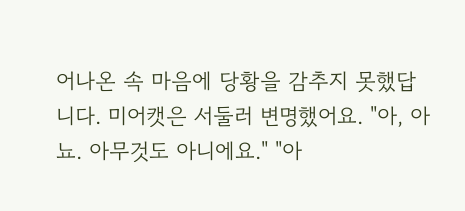어나온 속 마음에 당황을 감추지 못했답니다. 미어캣은 서둘러 변명했어요. "아, 아뇨. 아무것도 아니에요." "아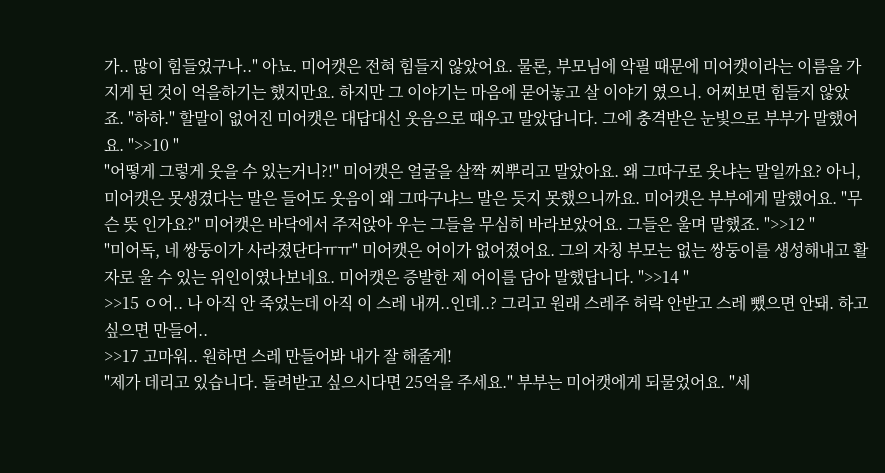가.. 많이 힘들었구나.." 아뇨. 미어캣은 전혀 힘들지 않았어요. 물론, 부모님에 악필 때문에 미어캣이라는 이름을 가지게 된 것이 억을하기는 했지만요. 하지만 그 이야기는 마음에 묻어놓고 살 이야기 였으니. 어찌보면 힘들지 않았죠. "하하." 할말이 없어진 미어캣은 대답대신 웃음으로 때우고 말았답니다. 그에 충격받은 눈빛으로 부부가 말했어요. ">>10 "
"어떻게 그렇게 웃을 수 있는거니?!" 미어캣은 얼굴을 살짝 찌뿌리고 말았아요. 왜 그따구로 웃냐는 말일까요? 아니, 미어캣은 못생겼다는 말은 들어도 웃음이 왜 그따구냐느 말은 듯지 못했으니까요. 미어캣은 부부에게 말했어요. "무슨 뜻 인가요?" 미어캣은 바닥에서 주저앉아 우는 그들을 무심히 바라보았어요. 그들은 울며 말했죠. ">>12 "
"미어독, 네 쌍둥이가 사라졌단다ㅠㅠ" 미어캣은 어이가 없어졌어요. 그의 자칭 부모는 없는 쌍둥이를 생성해내고 활자로 울 수 있는 위인이였나보네요. 미어캣은 증발한 제 어이를 담아 말했답니다. ">>14 "
>>15 ㅇ어.. 나 아직 안 죽었는데 아직 이 스레 내꺼..인데..? 그리고 원래 스레주 허락 안받고 스레 뺐으면 안돼. 하고 싶으면 만들어..
>>17 고마워.. 원하면 스레 만들어봐 내가 잘 해줄게!
"제가 데리고 있습니다. 돌려받고 싶으시다면 25억을 주세요." 부부는 미어캣에게 되물었어요. "세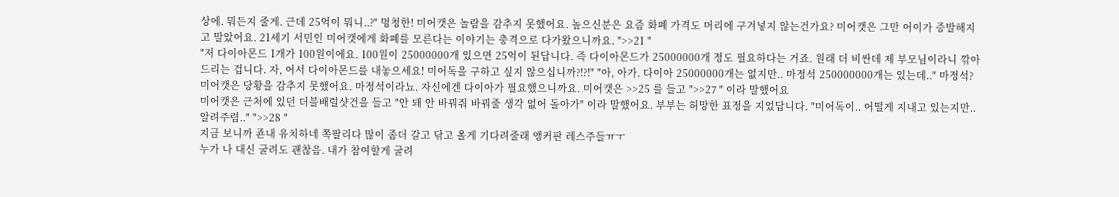상에. 뭐든지 줄게. 근데 25억이 뭐니..?" 멍청한! 미어캣은 놀람을 감추지 못했어요. 높으신분은 요즘 화폐 가격도 머리에 구겨넣지 않는건가요? 미어캣은 그만 어이가 증발해지고 말았어요. 21세기 서민인 미어캣에게 화폐를 모른다는 이야기는 충격으로 다가왔으니까요. ">>21 "
"저 다이아몬드 1개가 100원이에요. 100원이 25000000개 있으면 25억이 된답니다. 즉 다이아몬드가 25000000개 정도 필요하다는 거죠. 원래 더 비싼데 제 부모님이라니 깎아드리는 겁니다. 자, 어서 다이아몬드를 내놓으세요! 미어독을 구하고 싶지 않으십니까?!?!" "아, 아가. 다이아 25000000개는 없지만.. 마정석 250000000개는 있는데.." 마정석? 미어캣은 당황을 감추지 못했어요. 마정석이라뇨. 자신에겐 다이아가 필요했으니까요. 미어캣은 >>25 를 들고 ">>27 " 이라 말했어요
미어캣은 근처에 있던 더블배럴샷건을 들고 "안 돼 안 바꿔줘 바꿔줄 생각 없어 돌아가" 이라 말했어요. 부부는 허망한 표정을 지었답니다. "미어독이.. 어떨게 지내고 있는지만.. 알려주렴.." ">>28 "
지금 보니까 죤내 유치하네 쪽팔리다 많이 좀더 갈고 닦고 올게 기다려줄래 앵커판 레스주들ㅠㅜ
누가 나 대신 굴려도 괜찮음. 내가 참여할게 굴려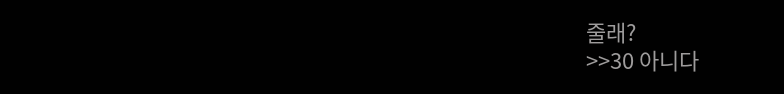줄래?
>>30 아니다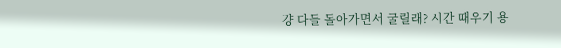걍 다들 돌아가면서 굴릴래? 시간 때우기 용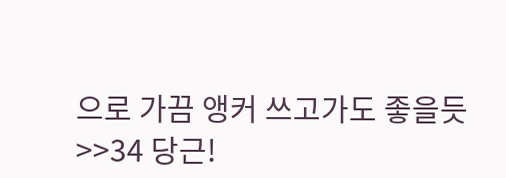으로 가끔 앵커 쓰고가도 좋을듯
>>34 당근!